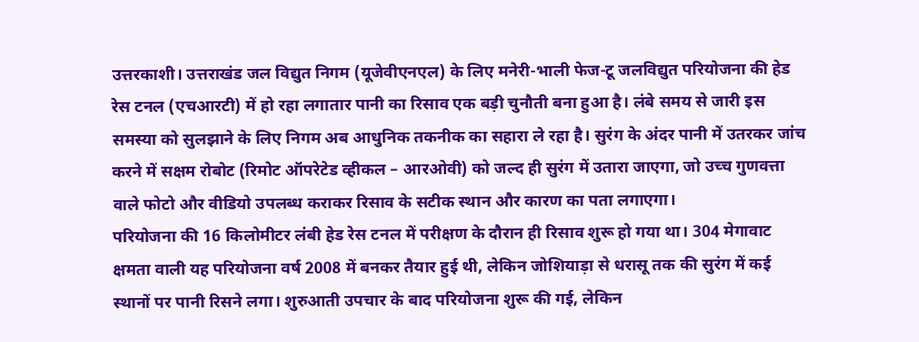उत्तरकाशी। उत्तराखंड जल विद्युत निगम (यूजेवीएनएल) के लिए मनेरी-भाली फेज-टू जलविद्युत परियोजना की हेड रेस टनल (एचआरटी) में हो रहा लगातार पानी का रिसाव एक बड़ी चुनौती बना हुआ है। लंबे समय से जारी इस समस्या को सुलझाने के लिए निगम अब आधुनिक तकनीक का सहारा ले रहा है। सुरंग के अंदर पानी में उतरकर जांच करने में सक्षम रोबोट (रिमोट ऑपरेटेड व्हीकल – आरओवी) को जल्द ही सुरंग में उतारा जाएगा, जो उच्च गुणवत्ता वाले फोटो और वीडियो उपलब्ध कराकर रिसाव के सटीक स्थान और कारण का पता लगाएगा।
परियोजना की 16 किलोमीटर लंबी हेड रेस टनल में परीक्षण के दौरान ही रिसाव शुरू हो गया था। 304 मेगावाट क्षमता वाली यह परियोजना वर्ष 2008 में बनकर तैयार हुई थी, लेकिन जोशियाड़ा से धरासू तक की सुरंग में कई स्थानों पर पानी रिसने लगा। शुरुआती उपचार के बाद परियोजना शुरू की गई, लेकिन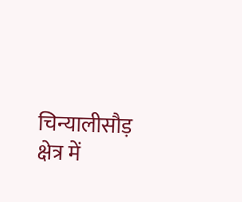चिन्यालीसौड़ क्षेत्र में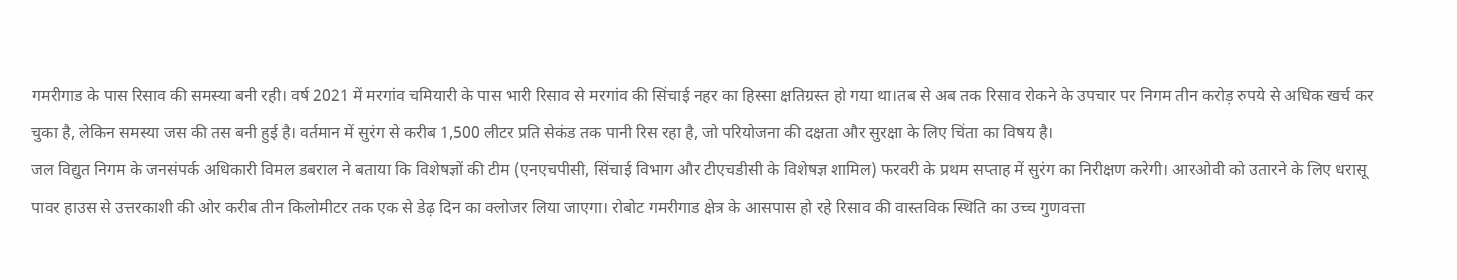गमरीगाड के पास रिसाव की समस्या बनी रही। वर्ष 2021 में मरगांव चमियारी के पास भारी रिसाव से मरगांव की सिंचाई नहर का हिस्सा क्षतिग्रस्त हो गया था।तब से अब तक रिसाव रोकने के उपचार पर निगम तीन करोड़ रुपये से अधिक खर्च कर चुका है, लेकिन समस्या जस की तस बनी हुई है। वर्तमान में सुरंग से करीब 1,500 लीटर प्रति सेकंड तक पानी रिस रहा है, जो परियोजना की दक्षता और सुरक्षा के लिए चिंता का विषय है।
जल विद्युत निगम के जनसंपर्क अधिकारी विमल डबराल ने बताया कि विशेषज्ञों की टीम (एनएचपीसी, सिंचाई विभाग और टीएचडीसी के विशेषज्ञ शामिल) फरवरी के प्रथम सप्ताह में सुरंग का निरीक्षण करेगी। आरओवी को उतारने के लिए धरासू पावर हाउस से उत्तरकाशी की ओर करीब तीन किलोमीटर तक एक से डेढ़ दिन का क्लोजर लिया जाएगा। रोबोट गमरीगाड क्षेत्र के आसपास हो रहे रिसाव की वास्तविक स्थिति का उच्च गुणवत्ता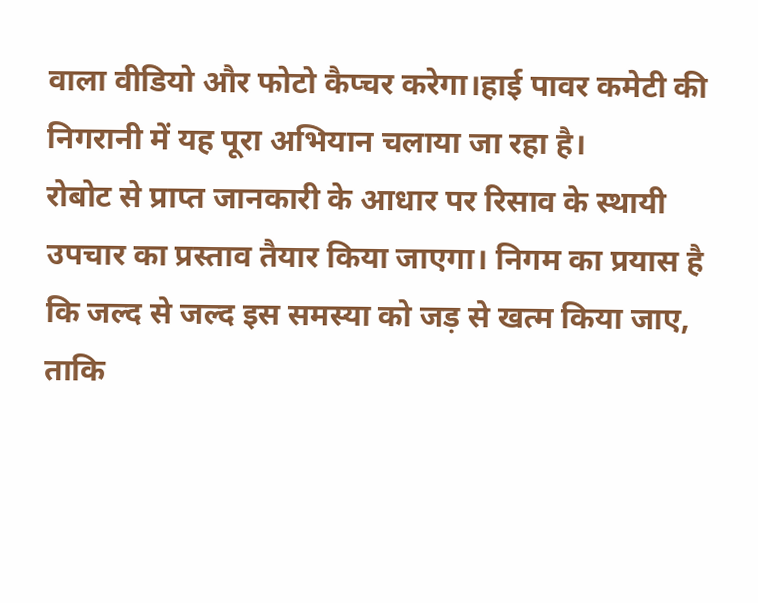वाला वीडियो और फोटो कैप्चर करेगा।हाई पावर कमेटी की निगरानी में यह पूरा अभियान चलाया जा रहा है।
रोबोट से प्राप्त जानकारी के आधार पर रिसाव के स्थायी उपचार का प्रस्ताव तैयार किया जाएगा। निगम का प्रयास है कि जल्द से जल्द इस समस्या को जड़ से खत्म किया जाए, ताकि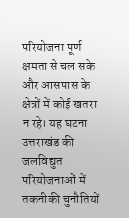परियोजना पूर्ण क्षमता से चल सके और आसपास के क्षेत्रों में कोई खतरा न रहे। यह घटना उत्तराखंड की जलविद्युत परियोजनाओं में तकनीकी चुनौतियों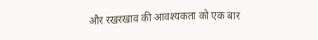और रखरखाव की आवश्यकता को एक बार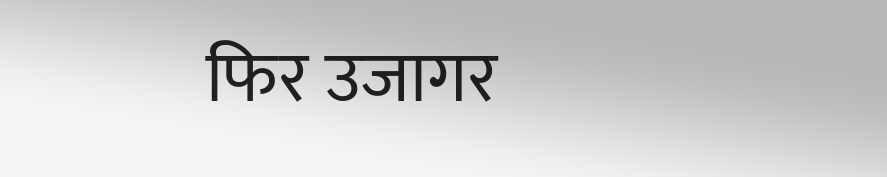फिर उजागर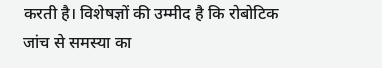करती है। विशेषज्ञों की उम्मीद है कि रोबोटिक जांच से समस्या का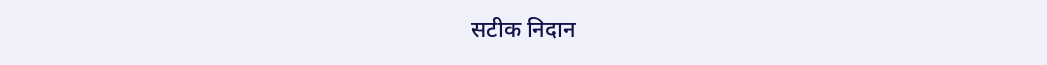सटीक निदान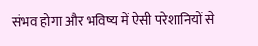संभव होगा और भविष्य में ऐसी परेशानियों से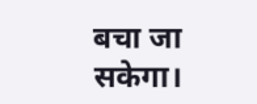बचा जा सकेगा।